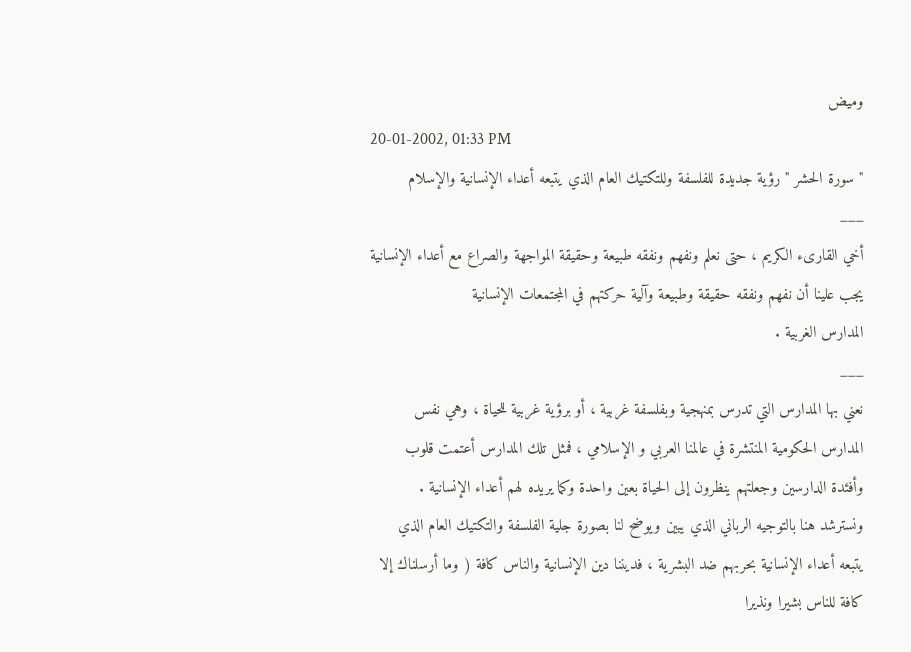وميض
20-01-2002, 01:33 PM
" سورة الحشر " رؤية جديدة للفلسفة وللتكتيك العام الذي يتبعه أعداء الإنسانية والإسلام
___
أخي القارىء الكريم ، حتى نعلم ونفهم ونفقه طبيعة وحقيقة المواجهة والصراع مع أعداء الإنسانية يجب علينا أن نفهم ونفقه حقيقة وطبيعة وآلية حركتهم في المجتمعات الإنسانية
المدارس الغربية .
___
نعني بها المدارس التي تدرس بمنهجية وبفلسفة غربية ، أو برؤية غربية للحياة ، وهي نفس
المدارس الحكومية المنتشرة في عالمنا العربي و الإسلامي ، فمثل تلك المدارس أعتمت قلوب وأفئدة الدارسين وجعلتهم ينظرون إلى الحياة بعين واحدة وكما يريده لهم أعداء الإنسانية .
ونسترشد هنا بالتوجيه الرباني الذي يبين ويوضح لنا بصورة جلية الفلسفة والتكتيك العام الذي يتبعه أعداء الإنسانية بحربهم ضد البشرية ، فديننا دين الإنسانية والناس كافة ( وما أرسلناك إلا كافة للناس بشيرا ونذيرا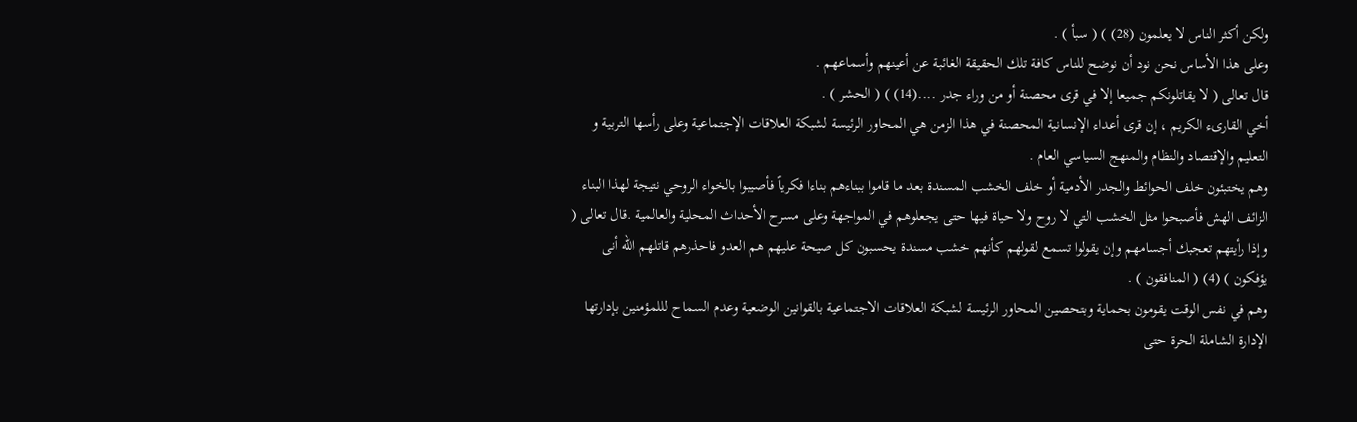ولكن أكثر الناس لا يعلمون (28) ) ( سبأ ) .
وعلى هذا الأساس نحن نود أن نوضح للناس كافة تلك الحقيقة الغائبة عن أعينهم وأسماعهم .
قال تعالى ( لا يقاتلونكم جميعا إلا في قرى محصنة أو من وراء جدر ....(14) ) ( الحشر ) .
أخي القارىء الكريم ، إن قرى أعداء الإنسانية المحصنة في هذا الزمن هي المحاور الرئيسة لشبكة العلاقات الإجتماعية وعلى رأسها التربية و التعليم والإقتصاد والنظام والمنهج السياسي العام .
وهم يختبئون خلف الحوائط والجدر الأدمية أو خلف الخشب المسندة بعد ما قاموا ببناءهم بناءا فكرياً فأصيبوا بالخواء الروحي نتيجة لهذا البناء الزائف الهش فأصبحوا مثل الخشب التي لا روح ولا حياة فيها حتى يجعلوهم في المواجهة وعلى مسرح الأحداث المحلية والعالمية .قال تعالى ( وإذا رأيتهم تعجبك أجسامهم وإن يقولوا تسمع لقولهم كأنهم خشب مسندة يحسبون كل صيحة عليهم هم العدو فاحذرهم قاتلهم الله أنى يؤفكون ) (4) ( المنافقون ) .
وهم في نفس الوقت يقومون بحماية وبتحصين المحاور الرئيسة لشبكة العلاقات الاجتماعية بالقوانين الوضعية وعدم السماح لللمؤمنين بإدارتها الإدارة الشاملة الحرة حتى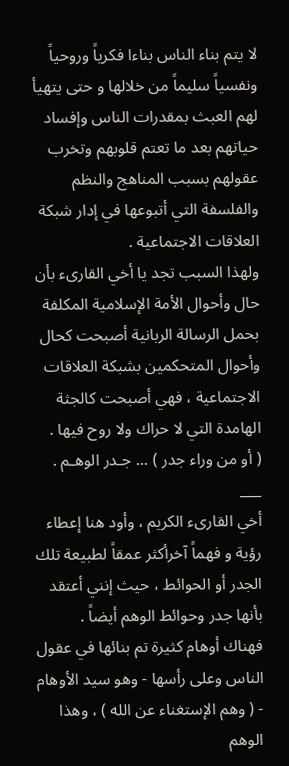لا يتم بناء الناس بناءا فكرياً وروحياً ونفسياً سليماً من خلالها و حتى يتهيأ لهم العبث بمقدرات الناس وإفساد حياتهم بعد ما تعتم قلوبهم وتخرب عقولهم بسبب المناهج والنظم والفلسفة التي أتبوعها في إدار شبكة العلاقات الاجتماعية .
ولهذا السبب تجد يا أخي القارىء بأن حال وأحوال الأمة الإسلامية المكلفة بحمل الرسالة الربانية أصبحت كحال وأحوال المتحكمين بشبكة العلاقات الاجتماعية ، فهي أصبحت كالجثة الهامدة التي لا حراك ولا روح فيها .
( أو من وراء جدر ) ... جـدر الوهـم .
___
أخي القارىء الكريم ، وأود هنا إعطاء رؤية و فهماً آخرأكثر عمقاً لطبيعة تلك الجدر أو الحوائط ، حيث إنني أعتقد بأنها جدر وحوائط الوهم أيضاً .
فهناك أوهام كثيرة تم بنائها في عقول الناس وعلى رأسها - وهو سيد الأوهام - ( وهم الإستغناء عن الله ) ، وهذا الوهم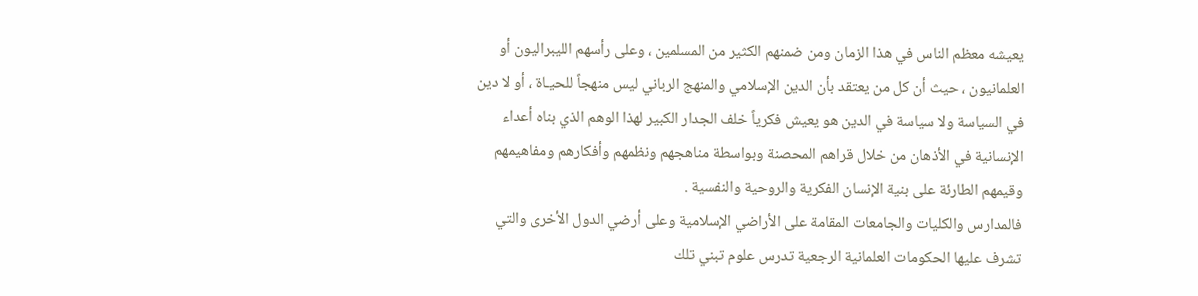يعيشه معظم الناس في هذا الزمان ومن ضمنهم الكثير من المسلمين ، وعلى رأسهم الليبراليون أو العلمانيون ، حيث أن كل من يعتقد بأن الدين الإسلامي والمنهج الرباني ليس منهجاً للحيـاة ، أو لا دين في السياسة ولا سياسة في الدين هو يعيش فكرياً خلف الجدار الكبير لهذا الوهم الذي بناه أعداء الإنسانية في الأذهان من خلال قراهم المحصنة وبواسطة مناهجهم ونظمهم وأفكارهم ومفاهيمهم وقيمهم الطارئة على بنية الإنسان الفكرية والروحية والنفسية .
فالمدارس والكليات والجامعات المقامة على الأراضي الإسلامية وعلى أرضي الدول الأخرى والتي تشرف عليها الحكومات العلمانية الرجعية تدرس علوم تبني تلك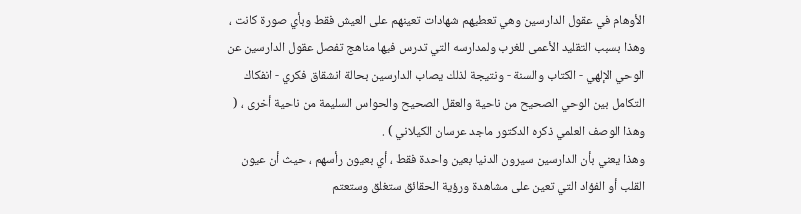الأوهام في عقول الدارسين وهي تعطيهم شهادات تعينهم على العيش فقط وبأي صورة كانت ، وهذا بسبب التقليد الأعمى للغرب ولمدارسه التي تدرس فيها مناهج تفصل عقول الدارسين عن الوحي الإلهي - الكتاب والسنة - ونتيجة لذلك يصاب الدارسين بحالة انشقاق فكري - انفكاك التكامل بين الوحي الصحيح من ناحية والعقل الصحيح والحواس السليمة من ناحية أخرى ، ( وهذا الوصف العلمي ذكره الدكتور ماجد عرسان الكيلاني ) .
وهذا يعني بأن الدارسين سيرون الدنيا بعين واحدة فقط ، أي بعيون رأسهم ، حيث أن عيون القلب أو الفؤاد التي تعين على مشاهدة ورؤية الحقائق ستغلق وستعتم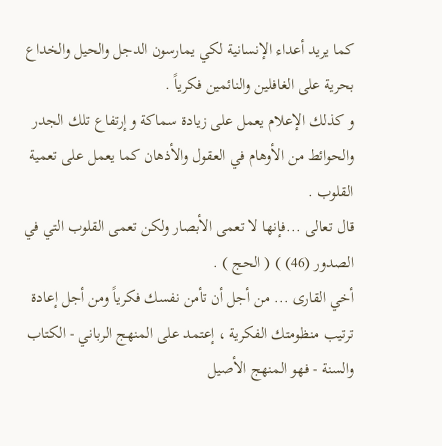كما يريد أعداء الإنسانية لكي يمارسون الدجل والحيل والخداع بحرية على الغافلين والنائمين فكرياً .
و كذلك الإعلام يعمل على زيادة سماكة و إرتفاع تلك الجدر والحوائط من الأوهام في العقول والأذهان كما يعمل على تعمية القلوب .
قال تعالى ...فإنها لا تعمى الأبصار ولكن تعمى القلوب التي في الصدور (46) ) ( الحج ) .
أخي القارى ... من أجل أن تأمن نفسك فكرياً ومن أجل إعادة ترتيب منظومتك الفكرية ، إعتمد على المنهج الرباني - الكتاب والسنة - فهو المنهج الأصيل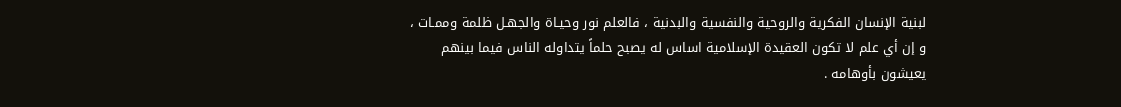لبنية الإنسان الفكرية والروحية والنفسية والبدنية ، فالعلم نور وحيـاة والجهـل ظلمة وممـات ، و إن أي علم لا تكون العقيدة الإسلامية اساس له يصبح حلماً يتداوله الناس فيما بينهم يعيشون بأوهامه .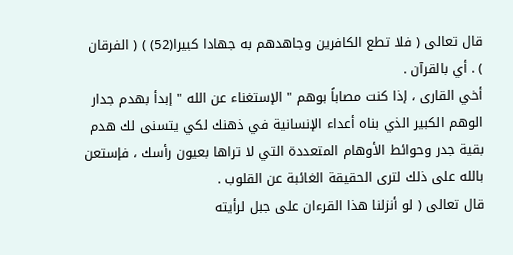قال تعالى ( فلا تطع الكافرين وجاهدهم به جهادا كبيرا(52) ) ( الفرقان ) . أي بالقرآن .
أخي القارى ، إذا كنت مصاباً بوهم " الإستغناء عن الله " إبدأ بهدم جدار الوهم الكبير الذي بناه أعداء الإنسانية في ذهنك لكي يتسنى لك هدم بقية جدر وحوائط الأوهام المتعددة التي لا تراها بعيون رأسك ، فإستعن بالله على ذلك لترى الحقيقة الغائبة عن القلوب .
قال تعالى ( لو أنزلنا هذا القرءان على جبل لرأيته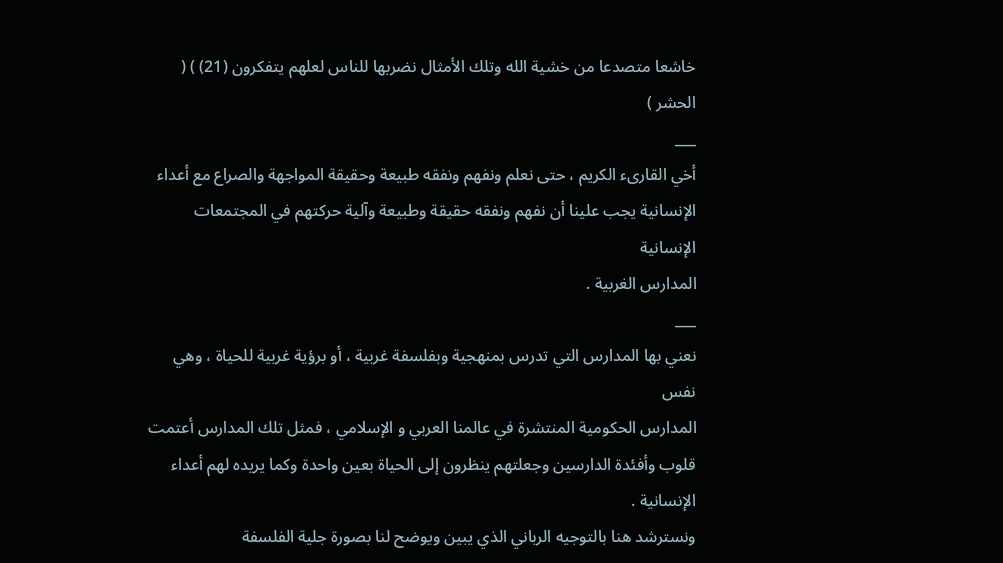خاشعا متصدعا من خشية الله وتلك الأمثال نضربها للناس لعلهم يتفكرون (21) ) ( الحشر )
___
أخي القارىء الكريم ، حتى نعلم ونفهم ونفقه طبيعة وحقيقة المواجهة والصراع مع أعداء الإنسانية يجب علينا أن نفهم ونفقه حقيقة وطبيعة وآلية حركتهم في المجتمعات الإنسانية
المدارس الغربية .
___
نعني بها المدارس التي تدرس بمنهجية وبفلسفة غربية ، أو برؤية غربية للحياة ، وهي نفس
المدارس الحكومية المنتشرة في عالمنا العربي و الإسلامي ، فمثل تلك المدارس أعتمت قلوب وأفئدة الدارسين وجعلتهم ينظرون إلى الحياة بعين واحدة وكما يريده لهم أعداء الإنسانية .
ونسترشد هنا بالتوجيه الرباني الذي يبين ويوضح لنا بصورة جلية الفلسفة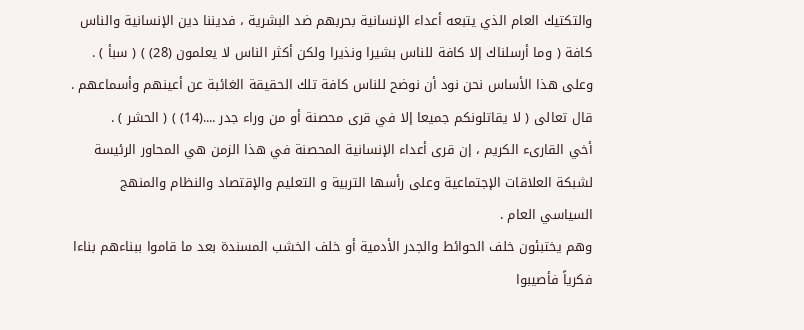والتكتيك العام الذي يتبعه أعداء الإنسانية بحربهم ضد البشرية ، فديننا دين الإنسانية والناس كافة ( وما أرسلناك إلا كافة للناس بشيرا ونذيرا ولكن أكثر الناس لا يعلمون (28) ) ( سبأ ) .
وعلى هذا الأساس نحن نود أن نوضح للناس كافة تلك الحقيقة الغائبة عن أعينهم وأسماعهم .
قال تعالى ( لا يقاتلونكم جميعا إلا في قرى محصنة أو من وراء جدر ....(14) ) ( الحشر ) .
أخي القارىء الكريم ، إن قرى أعداء الإنسانية المحصنة في هذا الزمن هي المحاور الرئيسة لشبكة العلاقات الإجتماعية وعلى رأسها التربية و التعليم والإقتصاد والنظام والمنهج السياسي العام .
وهم يختبئون خلف الحوائط والجدر الأدمية أو خلف الخشب المسندة بعد ما قاموا ببناءهم بناءا فكرياً فأصيبوا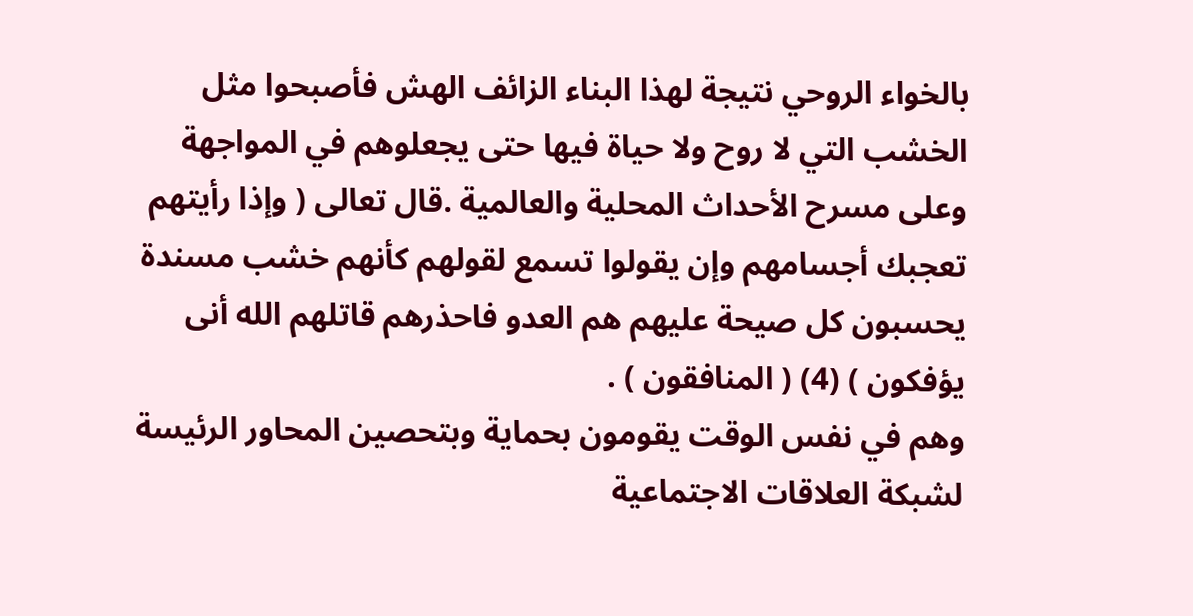بالخواء الروحي نتيجة لهذا البناء الزائف الهش فأصبحوا مثل الخشب التي لا روح ولا حياة فيها حتى يجعلوهم في المواجهة وعلى مسرح الأحداث المحلية والعالمية .قال تعالى ( وإذا رأيتهم تعجبك أجسامهم وإن يقولوا تسمع لقولهم كأنهم خشب مسندة يحسبون كل صيحة عليهم هم العدو فاحذرهم قاتلهم الله أنى يؤفكون ) (4) ( المنافقون ) .
وهم في نفس الوقت يقومون بحماية وبتحصين المحاور الرئيسة لشبكة العلاقات الاجتماعية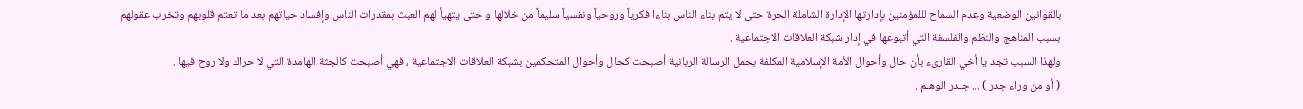بالقوانين الوضعية وعدم السماح لللمؤمنين بإدارتها الإدارة الشاملة الحرة حتى لا يتم بناء الناس بناءا فكرياً وروحياً ونفسياً سليماً من خلالها و حتى يتهيأ لهم العبث بمقدرات الناس وإفساد حياتهم بعد ما تعتم قلوبهم وتخرب عقولهم بسبب المناهج والنظم والفلسفة التي أتبوعها في إدار شبكة العلاقات الاجتماعية .
ولهذا السبب تجد يا أخي القارىء بأن حال وأحوال الأمة الإسلامية المكلفة بحمل الرسالة الربانية أصبحت كحال وأحوال المتحكمين بشبكة العلاقات الاجتماعية ، فهي أصبحت كالجثة الهامدة التي لا حراك ولا روح فيها .
( أو من وراء جدر ) ... جـدر الوهـم .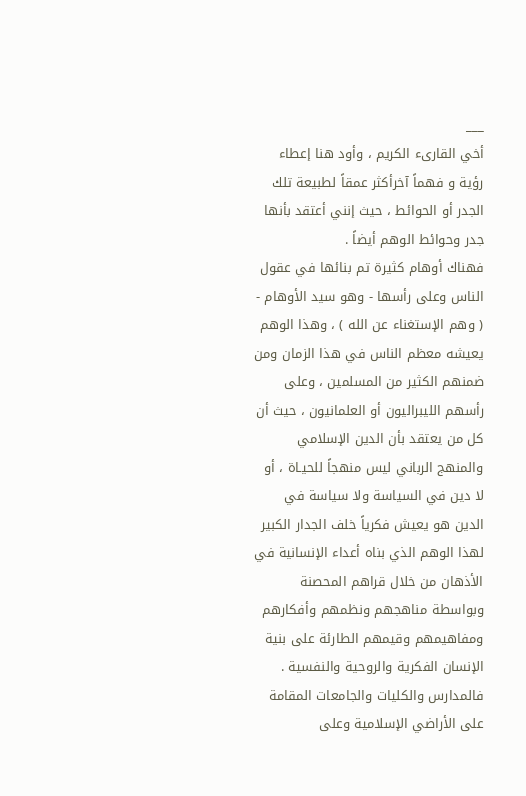___
أخي القارىء الكريم ، وأود هنا إعطاء رؤية و فهماً آخرأكثر عمقاً لطبيعة تلك الجدر أو الحوائط ، حيث إنني أعتقد بأنها جدر وحوائط الوهم أيضاً .
فهناك أوهام كثيرة تم بنائها في عقول الناس وعلى رأسها - وهو سيد الأوهام - ( وهم الإستغناء عن الله ) ، وهذا الوهم يعيشه معظم الناس في هذا الزمان ومن ضمنهم الكثير من المسلمين ، وعلى رأسهم الليبراليون أو العلمانيون ، حيث أن كل من يعتقد بأن الدين الإسلامي والمنهج الرباني ليس منهجاً للحيـاة ، أو لا دين في السياسة ولا سياسة في الدين هو يعيش فكرياً خلف الجدار الكبير لهذا الوهم الذي بناه أعداء الإنسانية في الأذهان من خلال قراهم المحصنة وبواسطة مناهجهم ونظمهم وأفكارهم ومفاهيمهم وقيمهم الطارئة على بنية الإنسان الفكرية والروحية والنفسية .
فالمدارس والكليات والجامعات المقامة على الأراضي الإسلامية وعلى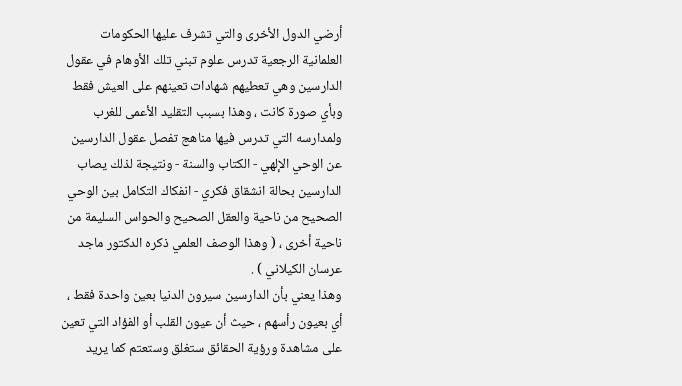أرضي الدول الأخرى والتي تشرف عليها الحكومات العلمانية الرجعية تدرس علوم تبني تلك الأوهام في عقول الدارسين وهي تعطيهم شهادات تعينهم على العيش فقط وبأي صورة كانت ، وهذا بسبب التقليد الأعمى للغرب ولمدارسه التي تدرس فيها مناهج تفصل عقول الدارسين عن الوحي الإلهي - الكتاب والسنة - ونتيجة لذلك يصاب الدارسين بحالة انشقاق فكري - انفكاك التكامل بين الوحي الصحيح من ناحية والعقل الصحيح والحواس السليمة من ناحية أخرى ، ( وهذا الوصف العلمي ذكره الدكتور ماجد عرسان الكيلاني ) .
وهذا يعني بأن الدارسين سيرون الدنيا بعين واحدة فقط ، أي بعيون رأسهم ، حيث أن عيون القلب أو الفؤاد التي تعين على مشاهدة ورؤية الحقائق ستغلق وستعتم كما يريد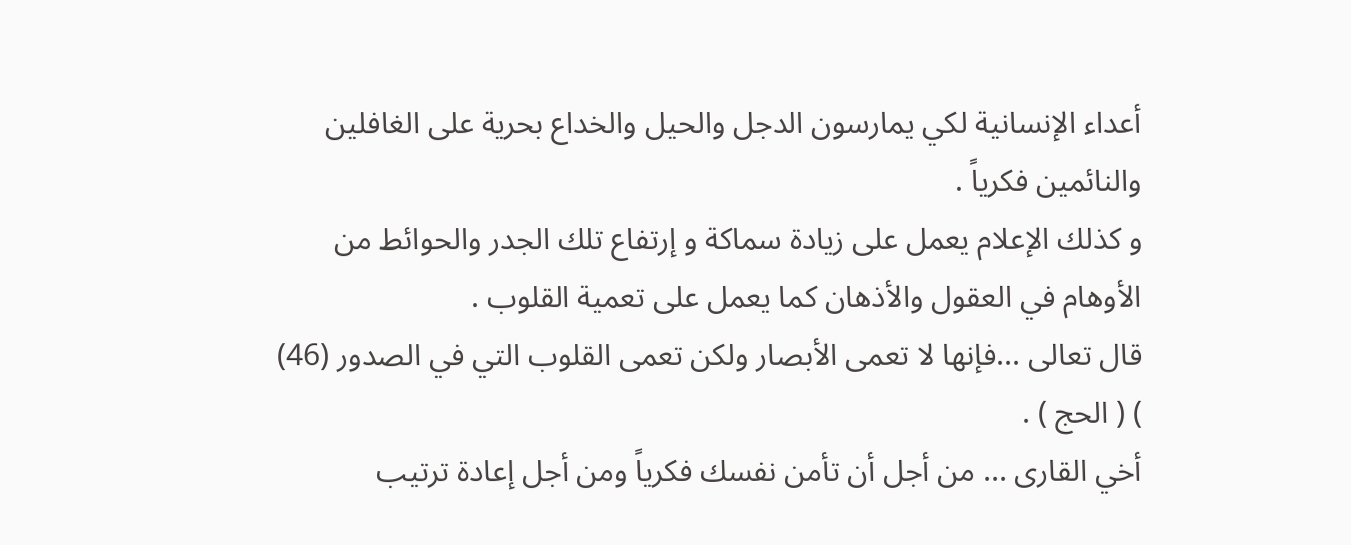أعداء الإنسانية لكي يمارسون الدجل والحيل والخداع بحرية على الغافلين والنائمين فكرياً .
و كذلك الإعلام يعمل على زيادة سماكة و إرتفاع تلك الجدر والحوائط من الأوهام في العقول والأذهان كما يعمل على تعمية القلوب .
قال تعالى ...فإنها لا تعمى الأبصار ولكن تعمى القلوب التي في الصدور (46) ) ( الحج ) .
أخي القارى ... من أجل أن تأمن نفسك فكرياً ومن أجل إعادة ترتيب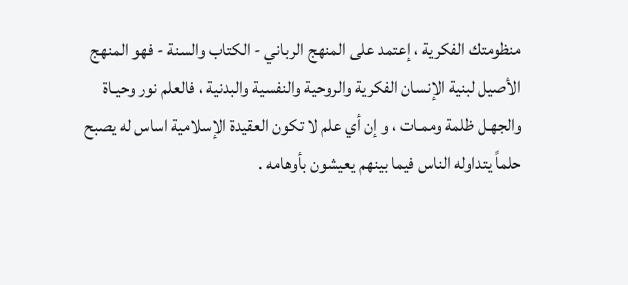منظومتك الفكرية ، إعتمد على المنهج الرباني - الكتاب والسنة - فهو المنهج الأصيل لبنية الإنسان الفكرية والروحية والنفسية والبدنية ، فالعلم نور وحيـاة والجهـل ظلمة وممـات ، و إن أي علم لا تكون العقيدة الإسلامية اساس له يصبح حلماً يتداوله الناس فيما بينهم يعيشون بأوهامه .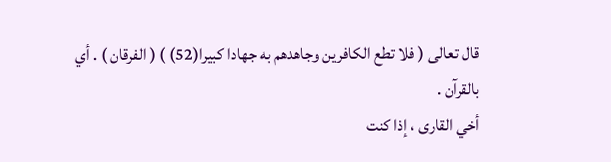قال تعالى ( فلا تطع الكافرين وجاهدهم به جهادا كبيرا(52) ) ( الفرقان ) . أي بالقرآن .
أخي القارى ، إذا كنت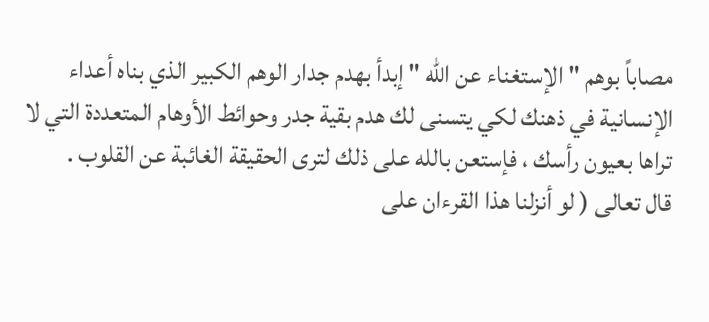مصاباً بوهم " الإستغناء عن الله " إبدأ بهدم جدار الوهم الكبير الذي بناه أعداء الإنسانية في ذهنك لكي يتسنى لك هدم بقية جدر وحوائط الأوهام المتعددة التي لا تراها بعيون رأسك ، فإستعن بالله على ذلك لترى الحقيقة الغائبة عن القلوب .
قال تعالى ( لو أنزلنا هذا القرءان على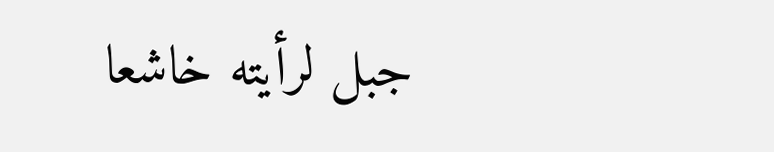جبل لرأيته خاشعا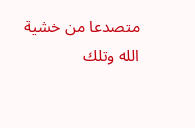متصدعا من خشية الله وتلك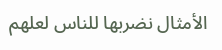الأمثال نضربها للناس لعلهم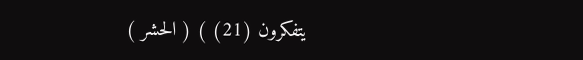يتفكرون (21) ) ( الحشر )